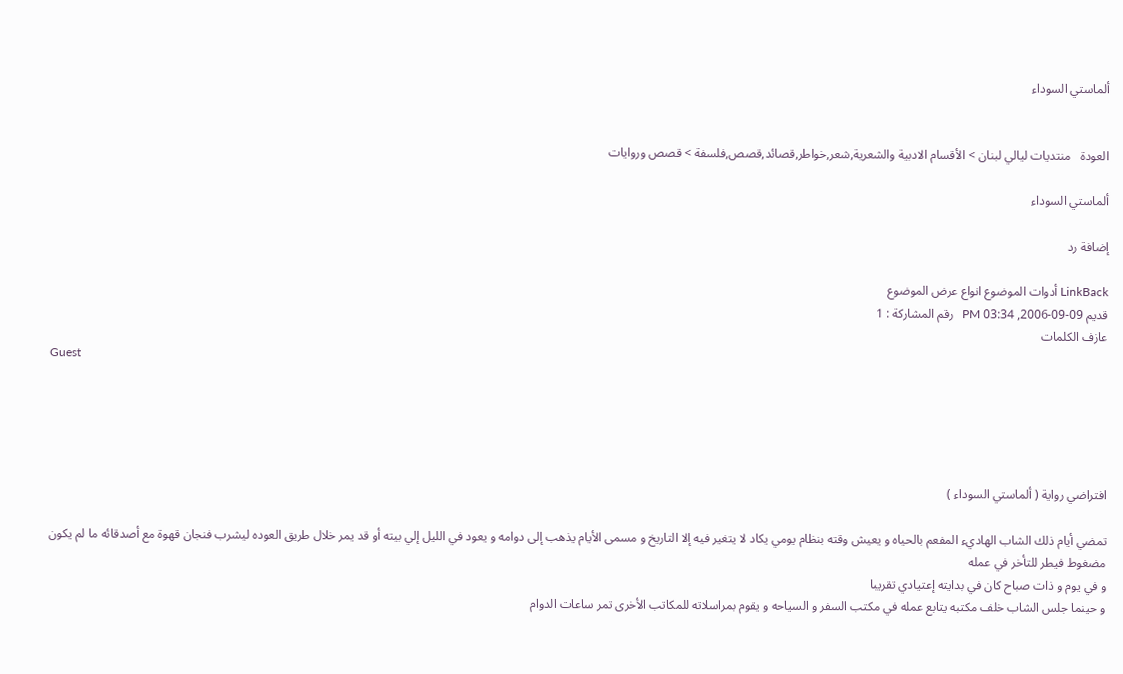ألماستي السوداء


العودة   منتديات ليالي لبنان > الأقسام الادبية والشعرية,شعر,خواطر,قصائد,قصص,فلسفة > قصص وروايات

ألماستي السوداء

إضافة رد

LinkBack أدوات الموضوع انواع عرض الموضوع
قديم 09-09-2006, 03:34 PM   رقم المشاركة : 1
عازف الكلمات
Guest





افتراضي رواية ( ألماستي السوداء )

تمضي أيام ذلك الشاب الهاديء المفعم بالحياه و يعيش وقته بنظام يومي يكاد لا يتغير فيه إلا التاريخ و مسمى الأيام يذهب إلى دوامه و يعود في الليل إلي بيته أو قد يمر خلال طريق العوده ليشرب فنجان قهوة مع أصدقائه ما لم يكون مضغوط فيطر للتأخر في عمله
و في يوم و ذات صباح كان في بدايته إعتيادي تقريبا
و حينما جلس الشاب خلف مكتبه يتابع عمله في مكتب السفر و السياحه و يقوم بمراسلاته للمكاتب الأخرى تمر ساعات الدوام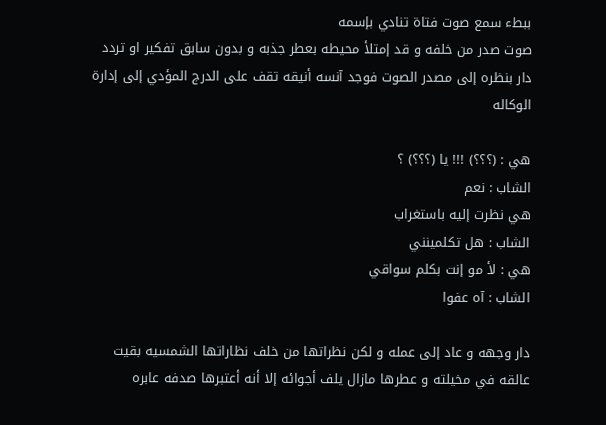ببطء سمع صوت فتاة تنادي بإسمه
صوت صدر من خلفه و قد إمتلأ محيطه بعطر جذبه و بدون سابق تفكير او تردد دار بنظره إلى مصدر الصوت فوجد آنسه أنيقه تقف على الدرج المؤدي إلى إدارة الوكاله

هي : (؟؟؟) !!! يا (؟؟؟) ؟
الشاب : نعم
هي نظرت إليه باستغراب
الشاب : هل تكلمينني
هي : لأ مو إنت بكلم سواقي
الشاب : آه عفوا

دار وجهه و عاد إلى عمله و لكن نظراتها من خلف نظاراتها الشمسيه بقيت عالقه في مخيلته و عطرها مازال يلف أجوائه إلا أنه أعتبرها صدفه عابره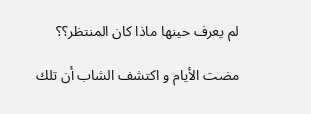لم يعرف حينها ماذا كان المنتظر؟؟

مضت الأيام و اكتشف الشاب أن تلك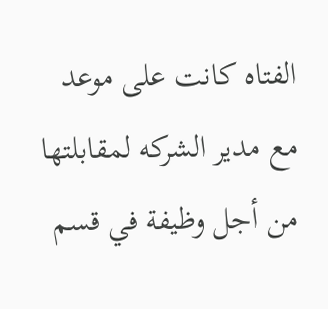الفتاه كانت على موعد مع مدير الشركه لمقابلتها من أجل وظيفة في قسم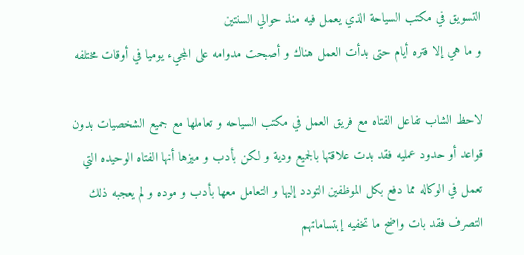التسويق في مكتب السياحة الذي يعمل فيه منذ حوالي السنتين
و ما هي إلا فتره أيام حتى بدأت العمل هناك و أصبحت مدوامه على المجيء يوميا في أوقات مختلفه

لاحظ الشاب تفاعل الفتاه مع فريق العمل في مكتب السياحه و تعاملها مع جميع الشخصيات بدون قواعد أو حدود عمليه فقد بدت علاقتها بالجميع ودية و لكن بأدب و ميزها أنها الفتاه الوحيده التي تعمل في الوكاله مما دفع بكل الموظفين التودد إليها و التعامل معها بأدب و موده و لم يعجبه ذلك التصرف فقد بات واضح ما تخفيه إبتساماتهم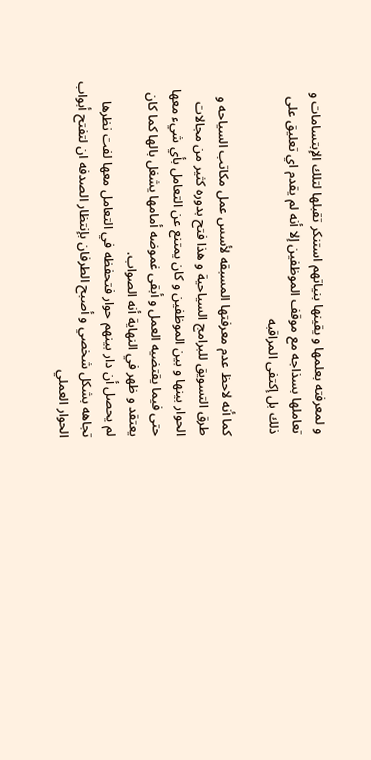و لمعرفته بعلمها و يقينها بنياتهم استنكر تقبلها لتلك الإبتسامات و تعاملها بسذاجه مع موقف الموظفين إلا أنه لم يقدم اي تعليق على ذلك بل إكتفى المراقبه

كما أنه لاحظ عدم معرفتها المسبقه لأسس عمل مكاتب السياحه و طرق التسويق للبرامج السياحية و هذا فتح بدوره كثير من مجالات الحوار بينها و بين الموظفين و كان يمتنع عن التعامل بأي شيء معها حتى فيما يقتضيه العمل و أبقى غموضه أمامها يشغل بالها كما كان يعتقد و ظهر في النهاية أنه الصواب.
لم يحصل أن دار بينهم حوار فتحفظه في التعامل معها لفت نظرها تجاهه بشكل شخصي و أصبح الطرفان بإنتظار الصدفه ان لتفتح أبواب الحوار العملي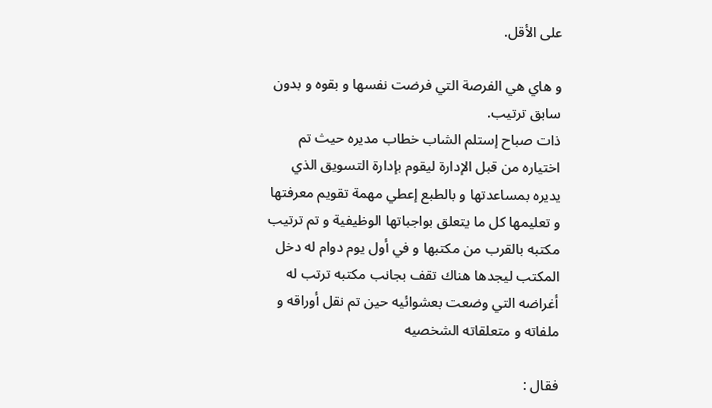على الأقل.

و هاي هي الفرصة التي فرضت نفسها و بقوه و بدون سابق ترتيب.
ذات صباح إستلم الشاب خطاب مديره حيث تم اختياره من قبل الإدارة ليقوم بإدارة التسويق الذي يديره بمساعدتها و بالطبع إعطي مهمة تقويم معرفتها و تعليمها كل ما يتعلق بواجباتها الوظيفية و تم ترتيب مكتبه بالقرب من مكتبها و في أول يوم دوام له دخل المكتب ليجدها هناك تقف بجانب مكتبه ترتب له أغراضه التي وضعت بعشوائيه حين تم نقل أوراقه و ملفاته و متعلقاته الشخصيه

فقال :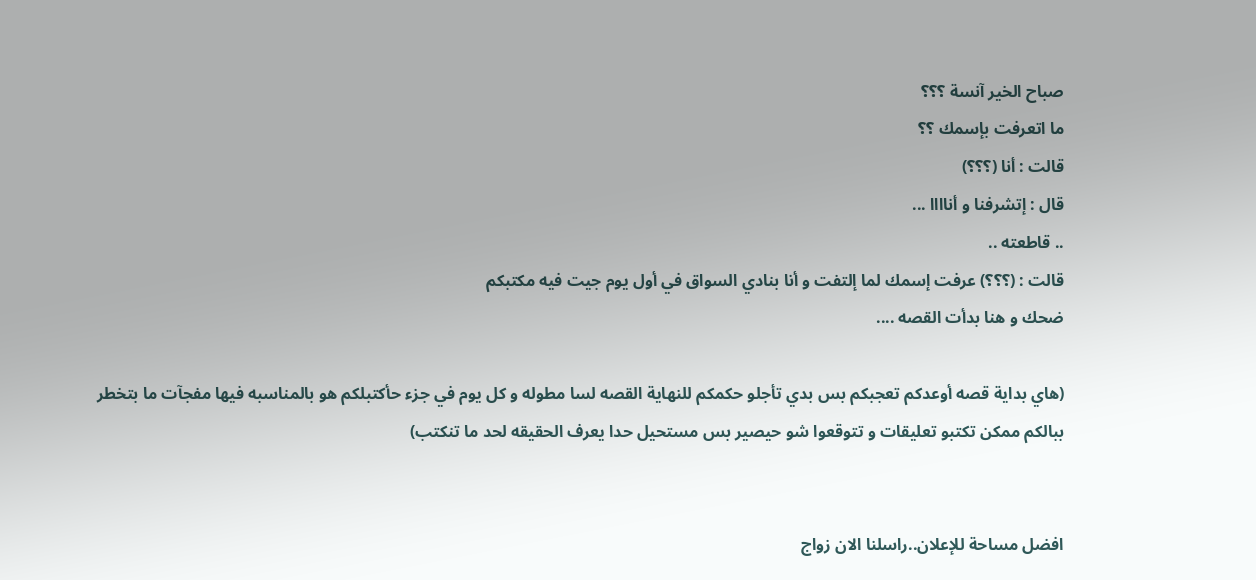صباح الخير آنسة ؟؟؟
ما اتعرفت بإسمك ؟؟
قالت : أنا (؟؟؟)
قال : إتشرفنا و أناااا ...
.. قاطعته ..
قالت : (؟؟؟) عرفت إسمك لما إلتفت و أنا بنادي السواق في أول يوم جيت فيه مكتبكم
ضحك و هنا بدأت القصه ....

(هاي بداية قصه أوعدكم تعجبكم بس بدي تأجلو حكمكم للنهاية القصه لسا مطوله و كل يوم في جزء حأكتبلكم هو بالمناسبه فيها مفجآت ما بتخطر ببالكم ممكن تكتبو تعليقات و تتوقعوا شو حيصير بس مستحيل حدا يعرف الحقيقه لحد ما تنكتب)


افضل مساحة للإعلان..راسلنا الان زواج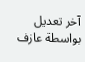آخر تعديل بواسطة عازف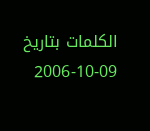الكلمات بتاريخ 09-10-2006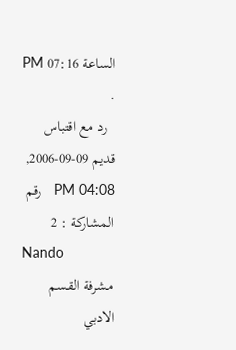الساعة 07:16 PM .
  رد مع اقتباس
قديم 09-09-2006, 04:08 PM   رقم المشاركة : 2
Nando
مـشرفة القـسم الادبي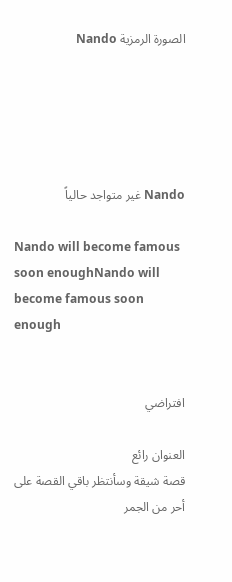الصورة الرمزية Nando





Nando غير متواجد حالياً

Nando will become famous soon enoughNando will become famous soon enough


افتراضي

العنوان رائع
قصة شيقة وسأنتظر باقي القصة على أحر من الجمر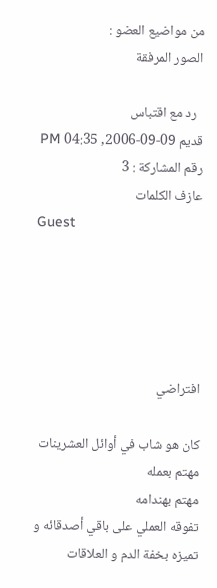من مواضيع العضو :
الصور المرفقة

  رد مع اقتباس
قديم 09-09-2006, 04:35 PM   رقم المشاركة : 3
عازف الكلمات
Guest





افتراضي

كان هو شاب في أوائل العشرينات
مهتم بعمله
مهتم بهندامه
تفوقه العملي على باقي أصدقائه و تميزه بخفة الدم و العلاقات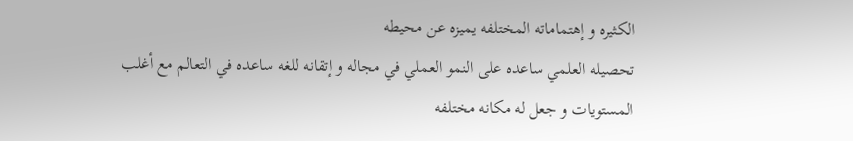الكثيره و إهتماماته المختلفه يميزه عن محيطه
تحصيله العلمي ساعده على النمو العملي في مجاله و إتقانه للغه ساعده في التعالم مع أغلب المستويات و جعل له مكانه مختلفه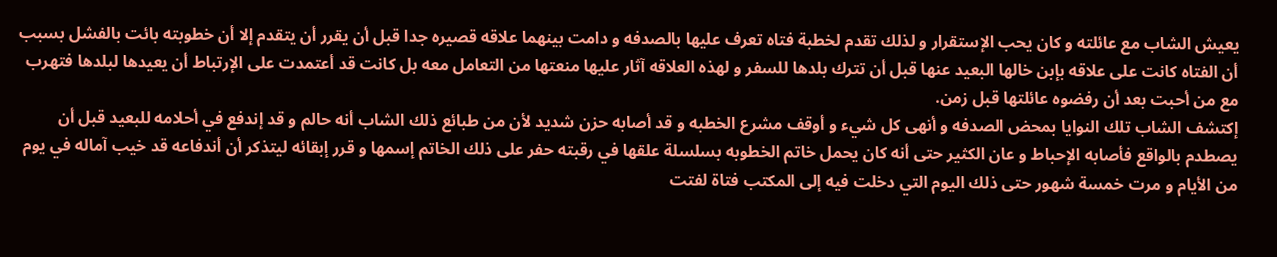يعيش الشاب مع عائلته و كان يحب الإستقرار و لذلك تقدم لخطبة فتاه تعرف عليها بالصدفه و دامت بينهما علاقه قصيره جدا قبل أن يقرر أن يتقدم إلا أن خطوبته بائت بالفشل بسبب أن الفتاه كانت على علاقه بإبن خالها البعيد عنها قبل أن تترك بلدها للسفر و لهذه العلاقه آثار عليها منعتها من التعامل معه بل كانت قد أعتمدت على الإرتباط أن يعيدها لبلدها فتهرب مع من أحبت بعد أن رفضوه عائلتها قبل زمن.
إكتشف الشاب تلك النوايا بمحض الصدفه و أنهى كل شيء و أوقف مشرع الخطبه و قد أصابه حزن شديد لأن من طبائع ذلك الشاب أنه حالم و قد إندفع في أحلامه للبعيد قبل أن يصطدم بالواقع فأصابه الإحباط و عان الكثير حتى أنه كان يحمل خاتم الخطوبه بسلسلة علقها في رقبته حفر على ذلك الخاتم إسمها و قرر إبقائه ليتذكر أن أندفاعه قد خيب آماله في يوم من الأيام و مرت خمسة شهور حتى ذلك اليوم التي دخلت فيه إلى المكتب فتاة لفتت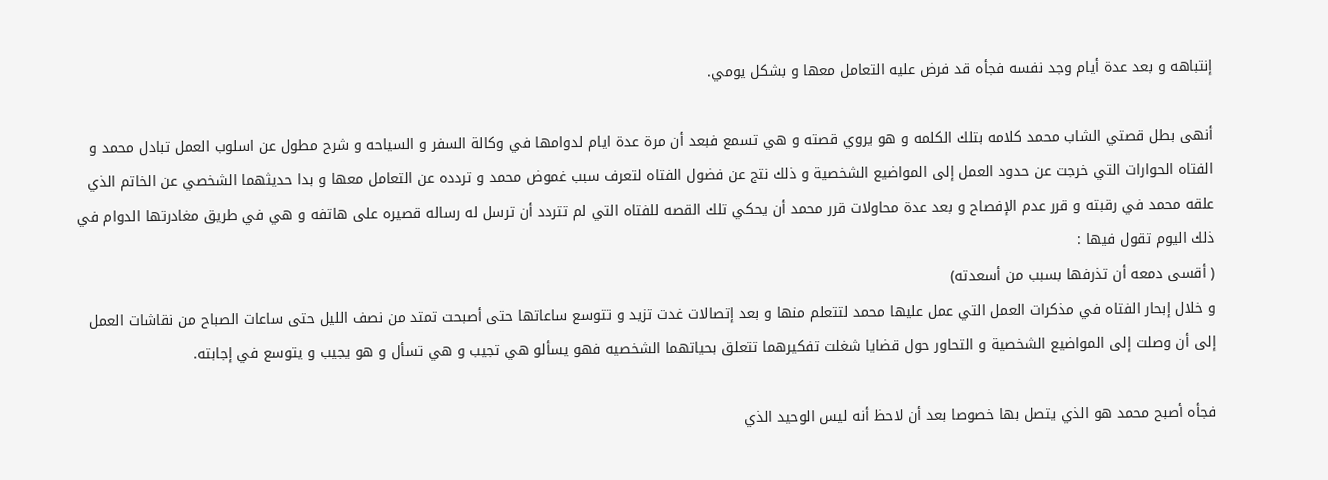إنتباهه و بعد عدة أيام وجد نفسه فجأه قد فرض عليه التعامل معها و بشكل يومي.

أنهى بطل قصتي الشاب محمد كلامه بتلك الكلمه و هو يروي قصته و هي تسمع فبعد أن مرة عدة ايام لدوامها في وكالة السفر و السياحه و شرح مطول عن اسلوب العمل تبادل محمد و الفتاه الحوارات التي خرجت عن حدود العمل إلى المواضيع الشخصية و ذلك نتج عن فضول الفتاه لتعرف سبب غموض محمد و تردده عن التعامل معها و بدا حديثهما الشخصي عن الخاتم الذي علقه محمد في رقبته و قرر عدم الإفصاح و بعد عدة محاولات قرر محمد أن يحكي تلك القصه للفتاه التي لم تتردد أن ترسل له رساله قصيره على هاتفه و هي في طريق مغادرتها الدوام في ذلك اليوم تقول فيها :
( أقسى دمعه أن تذرفها بسبب من أسعدته)
و خلال إبحار الفتاه في مذكرات العمل التي عمل عليها محمد لتتعلم منها و بعد إتصالات غدت تزيد و تتوسع ساعاتها حتى أصبحت تمتد من نصف الليل حتى ساعات الصباح من نقاشات العمل إلى أن وصلت إلى المواضيع الشخصية و التحاور حول قضايا شغلت تفكيرهما تتعلق بحياتهما الشخصيه فهو يسألو هي تجيب و هي تسأل و هو يجيب و يتوسع في إجابته.

فجأه أصبح محمد هو الذي يتصل بها خصوصا بعد أن لاحظ أنه ليس الوحيد الذي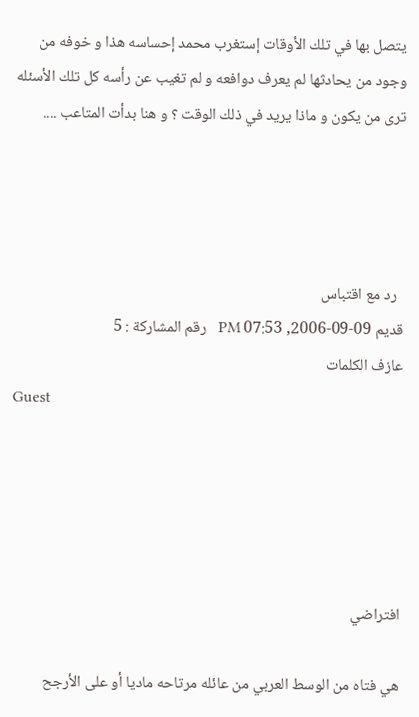يتصل بها في تلك الأوقات إستغرب محمد إحساسه هذا و خوفه من وجود من يحادثها لم يعرف دوافعه و لم تغيب عن رأسه كل تلك الأسئله ترى من يكون و ماذا يريد في ذلك الوقت ؟ و هنا بدأت المتاعب ....




  رد مع اقتباس
قديم 09-09-2006, 07:53 PM   رقم المشاركة : 5
عازف الكلمات
Guest





افتراضي

هي فتاه من الوسط العربي من عائله مرتاحه ماديا أو على الأرجح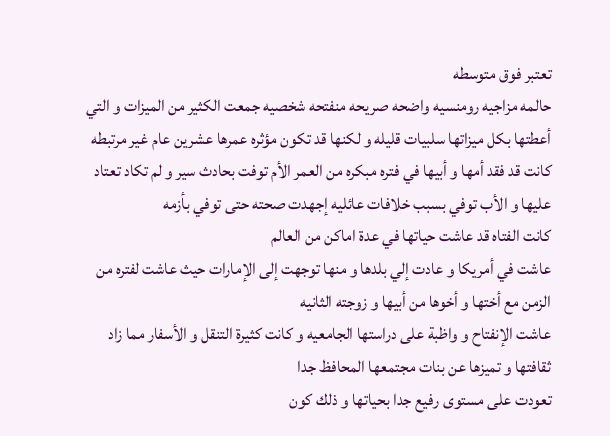تعتبر فوق متوسطه
حالمه مزاجيه رومنسيه واضحه صريحه منفتحه شخصيه جمعت الكثير من الميزات و التي أعطتها بكل ميزاتها سلبيات قليله و لكنها قد تكون مؤثره عمرها عشرين عام غير مرتبطه كانت قد فقد أمها و أبيها في فتره مبكره من العمر الأم توفت بحادث سير و لم تكاد تعتاد عليها و الأب توفي بسبب خلافات عائليه إجهدت صحته حتى توفي بأزمه
كانت الفتاه قد عاشت حياتها في عدة اماكن من العالم
عاشت في أمريكا و عادت إلي بلدها و منها توجهت إلى الإمارات حيث عاشت لفتره من الزمن مع أختها و أخوها من أبيها و زوجته الثانيه
عاشت الإنفتاح و واظبة على دراستها الجامعيه و كانت كثيرة التنقل و الأسفار مما زاد ثقافتها و تميزها عن بنات مجتمعها المحافظ جدا
تعودت على مستوى رفيع جدا بحياتها و ذلك كون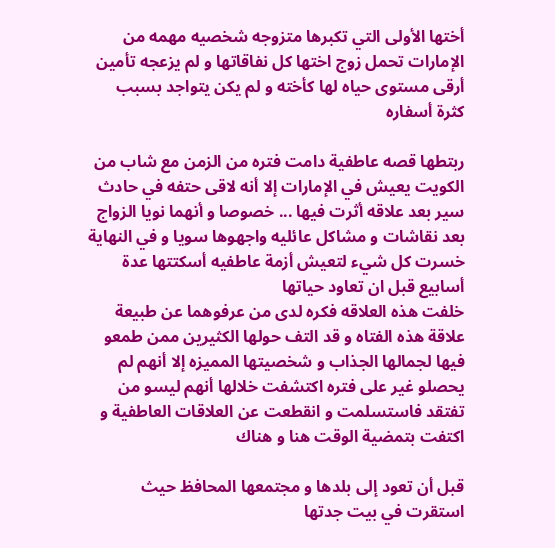أختها الأولى التي تكبرها متزوجه شخصيه مهمه من الإمارات تحمل زوج اختها كل نفاقاتها و لم يزعجه تأمين أرقى مستوى حياه لها كأخته و لم يكن يتواجد بسبب كثرة أسفاره

ربتطها قصه عاطفية دامت فتره من الزمن مع شاب من الكويت يعيش في الإمارات إلا أنه لاقى حتفه في حادث سير بعد علاقه أثرت فيها ... خصوصا و أنهما نويا الزواج بعد نقاشات و مشاكل عائليه واجهوها سويا و في النهاية خسرت كل شيء لتعيش أزمة عاطفيه أسكتتها عدة أسابيع قبل ان تعاود حياتها
خلفت هذه العلاقه فكره لدى من عرفوهما عن طبيعة علاقة هذه الفتاه و قد التف حولها الكثيرين ممن طمعو فيها لجمالها الجذاب و شخصيتها المميزه إلا أنهم لم يحصلو غير على فتره اكتشفت خلالها أنهم ليسو من تفتقد فاستسلمت و انقطعت عن العلاقات العاطفية و اكتفت بتمضية الوقت هنا و هناك

قبل أن تعود إلى بلدها و مجتمعها المحافظ حيث استقرت في بيت جدتها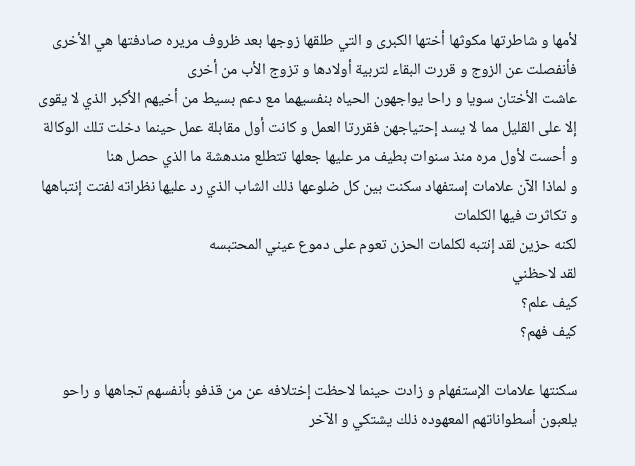لأمها و شاطرتها مكوثها أختها الكبرى و التي طلقها زوجها بعد ظروف مريره صادفتها هي الأخرى فأنفصلت عن الزوج و قررت البقاء لتربية أولادها و تزوج الأب من أخرى
عاشت الأختان سويا و راحا يواجهون الحياه بنفسيهما مع دعم بسيط من أخيهم الأكبر الذي لا يقوى إلا على القليل مما لا يسد إحتياجهن فقررتا العمل و كانت أول مقابلة عمل حينما دخلت تلك الوكالة و أحست لأول مره منذ سنوات بطيف مر عليها جعلها تتطلع مندهشة ما الذي حصل هنا
و لماذا الآن علامات إستفهاد سكنت بين كل ضلوعها ذلك الشاب الذي رد عليها نظراته لفتت إنتباهها و تكاثرت فيها الكلمات
لكنه حزين لقد إنتبه لكلمات الحزن تعوم على دموع عيني المحتبسه
لقد لاحظني
كيف علم؟
كيف فهم؟

سكنتها علامات الإستفهام و زادت حينما لاحظت إختلافه عن من قذفو بأنفسهم تجاهها و راحو يلعبون أسطواناتهم المعهوده ذلك يشتكي و الآخر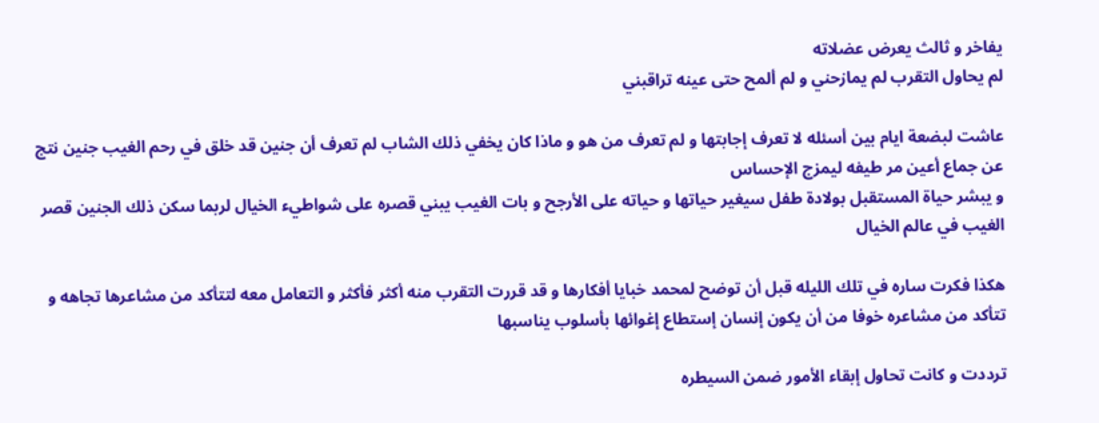يفاخر و ثالث يعرض عضلاته
لم يحاول التقرب لم يمازحني و لم ألمح حتى عينه تراقبني

عاشت لبضعة ايام بين أسئله لا تعرف إجابتها و لم تعرف من هو و ماذا كان يخفي ذلك الشاب لم تعرف أن جنين قد خلق في رحم الغيب جنين نتج عن جماع أعين مر طيفه ليمزج الإحساس
و يبشر حياة المستقبل بولادة طفل سيغير حياتها و حياته على الأرجح و بات الغيب يبني قصره على شواطيء الخيال لربما سكن ذلك الجنين قصر الغيب في عالم الخيال

هكذا فكرت ساره في تلك الليله قبل أن توضح لمحمد خبايا أفكارها و قد قررت التقرب منه أكثر فأكثر و التعامل معه لتتأكد من مشاعرها تجاهه و تتأكد من مشاعره خوفا من أن يكون إنسان إستطاع إغوائها بأسلوب يناسبها

ترددت و كانت تحاول إبقاء الأمور ضمن السيطره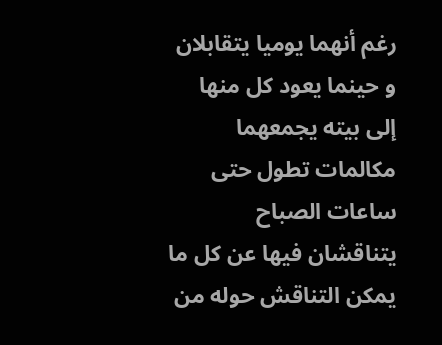رغم أنهما يوميا يتقابلان و حينما يعود كل منها إلى بيته يجمعهما مكالمات تطول حتى ساعات الصباح يتناقشان فيها عن كل ما يمكن التناقش حوله من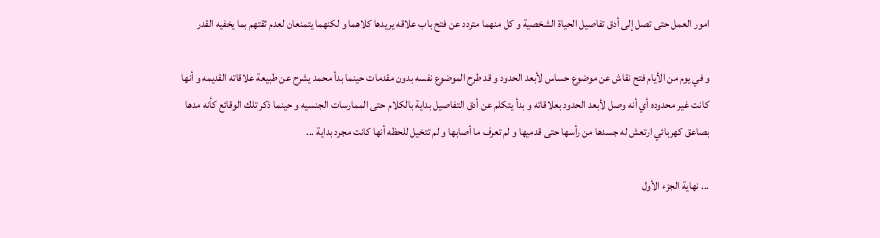امور العمل حتى تصل إلى أدق تفاصيل الحياة الشخصية و كل منهما متردد عن فتح باب علاقه يريدها كلاهما و لكنهما يتمنعان لعدم ثقتهم بما يخفيه القدر

و في يوم من الأيام فتح نقاش عن موضوع حساس لأبعد الحدود و قد طرح الموضوع نفسه بدون مقدمات حينما بدأ محمد يشرح عن طبيعة علاقاته القديمه و أنها كانت غير محدوده أي أنه وصل لأبعد الحدود بعلاقاته و بدأ يتكلم عن أدق التفاصيل بداية بالكلام حتى الممارسات الجنسيه و حينما ذكر تلك الوقائع كأنه مدها بصاعق كهربائي ارتعش له جسدها من رأسها حتى قدميها و لم تعرف ما أصابها و لم تتخيل للحظه أنها كانت مجرد بداية ...

... نهاية الجزء الأول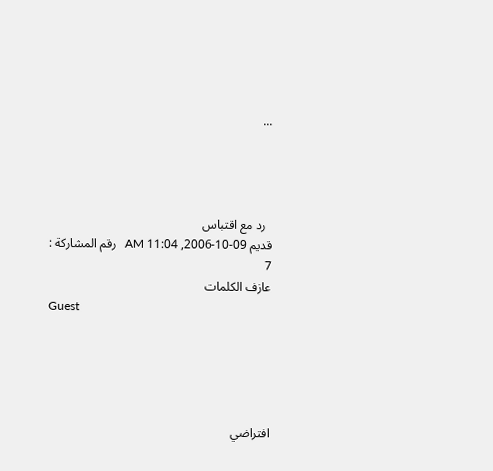...




  رد مع اقتباس
قديم 09-10-2006, 11:04 AM   رقم المشاركة : 7
عازف الكلمات
Guest





افتراضي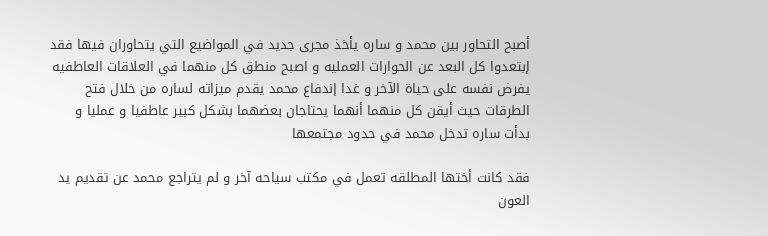أصبح التحاور بين محمد و ساره يأخذ مجرى جديد في المواضيع التي يتحاوران فيها فقد إبتعدوا كل البعد عن الحوارات العمليه و اصبح منطق كل منهما في العلاقات العاطفيه يفرض نفسه على حياة الآخر و غدا إندفاع محمد يقدم ميزاته لساره من خلال فتح الطرقات حيث أيقن كل منهما أنهما يحتاجان بعضهما بشكل كبير عاطفيا و عمليا و بدأت ساره تدخل محمد في حدود مجتمعها

فقد كانت أختها المطلقه تعمل في مكتب سياحه آخر و لم يتراجع محمد عن تقديم يد العون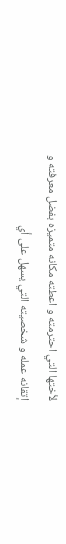لأختها التي احترمته و اعطته مكانه متميزه بفضل معرفته و إتقانه عمله و شخصيته التي يسهل على أي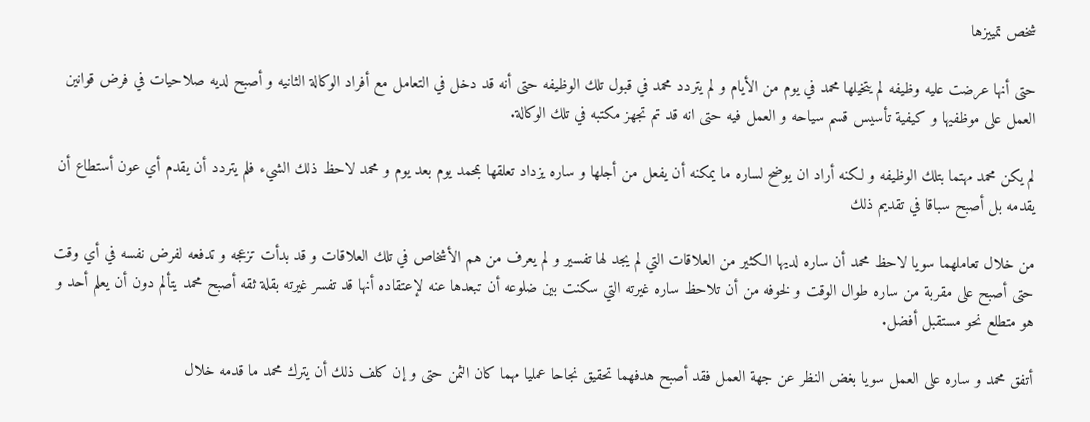شخص تمييزها

حتى أنها عرضت عليه وظيفه لم يتخيلها محمد في يوم من الأيام و لم يتردد محمد في قبول تلك الوظيفه حتى أنه قد دخل في التعامل مع أفراد الوكالة الثانيه و أصبح لديه صلاحيات في فرض قوانين العمل على موظفيها و كيفية تأسيس قسم سياحه و العمل فيه حتى انه قد تم تجهز مكتبه في تلك الوكالة.

لم يكن محمد مهتما بتلك الوظيفه و لكنه أراد ان يوضح لساره ما يمكنه أن يفعل من أجلها و ساره يزداد تعلقها بمحمد يوم بعد يوم و محمد لاحظ ذلك الشيء فلم يتردد أن يقدم أي عون أستطاع أن يقدمه بل أصبح سباقا في تقديم ذلك

من خلال تعاملهما سويا لاحظ محمد أن ساره لديها الكثير من العلاقات التي لم يجد لها تفسير و لم يعرف من هم الأشخاص في تلك العلاقات و قد بدأت تزعجه و تدفعه لفرض نفسه في أي وقت حتى أصبح على مقربة من ساره طوال الوقت و لخوفه من أن تلاحظ ساره غيرته التي سكنت بين ضلوعه أن تبعدها عنه لإعتقاده أنها قد تفسر غيرته بقلة ثقه أصبح محمد يتألم دون أن يعلم أحد و هو متطلع نحو مستقبل أفضل.

أتفق محمد و ساره على العمل سويا بغض النظر عن جهة العمل فقد أصبح هدفهما تحقيق نجاحا عمليا مهما كان الثمن حتى و إن كلف ذلك أن يترك محمد ما قدمه خلال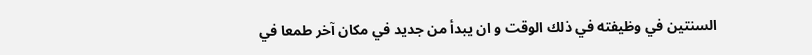السنتين في وظيفته في ذلك الوقت و ان يبدأ من جديد في مكان آخر طمعا في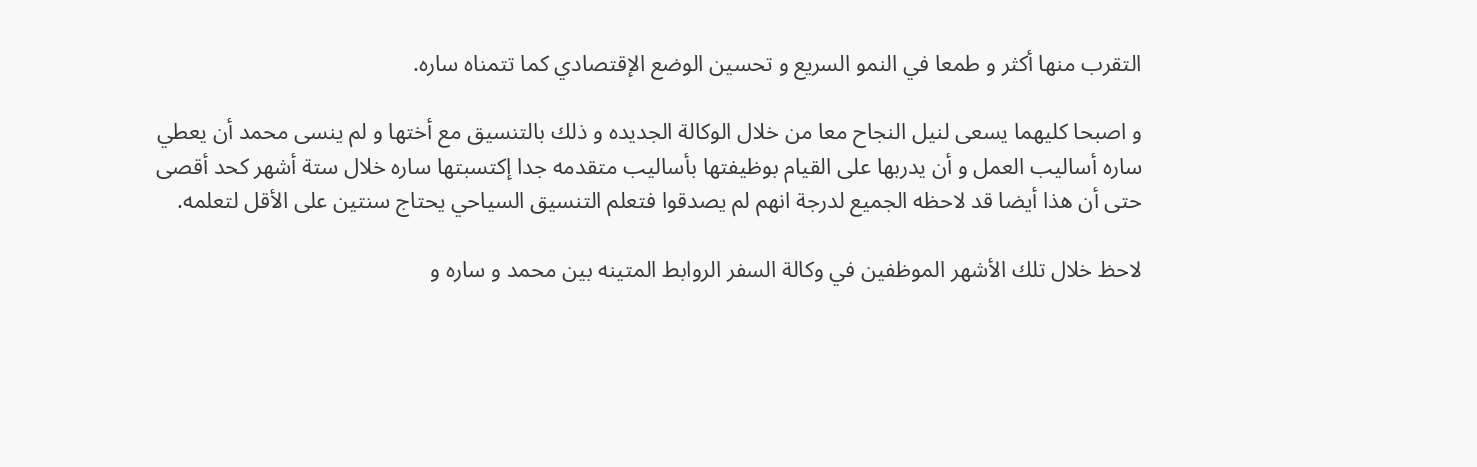التقرب منها أكثر و طمعا في النمو السريع و تحسين الوضع الإقتصادي كما تتمناه ساره.

و اصبحا كليهما يسعى لنيل النجاح معا من خلال الوكالة الجديده و ذلك بالتنسيق مع أختها و لم ينسى محمد أن يعطي ساره أساليب العمل و أن يدربها على القيام بوظيفتها بأساليب متقدمه جدا إكتسبتها ساره خلال ستة أشهر كحد أقصى حتى أن هذا أيضا قد لاحظه الجميع لدرجة انهم لم يصدقوا فتعلم التنسيق السياحي يحتاج سنتين على الأقل لتعلمه.

لاحظ خلال تلك الأشهر الموظفين في وكالة السفر الروابط المتينه بين محمد و ساره و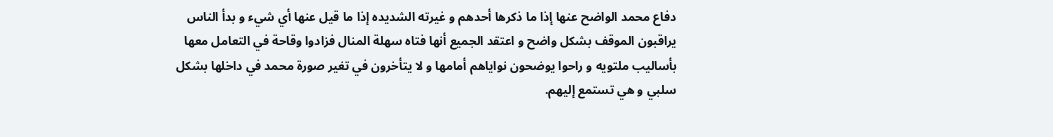دفاع محمد الواضح عنها إذا ما ذكرها أحدهم و غيرته الشديده إذا ما قيل عنها أي شيء و بدأ الناس يراقبون الموقف بشكل واضح و اعتقد الجميع أنها فتاه سهلة المنال فزادوا وقاحة في التعامل معها بأساليب ملتويه و راحوا يوضحون نواياهم أمامها و لا يتأخرون في تغير صورة محمد في داخلها بشكل سلبي و هي تستمع إليهم.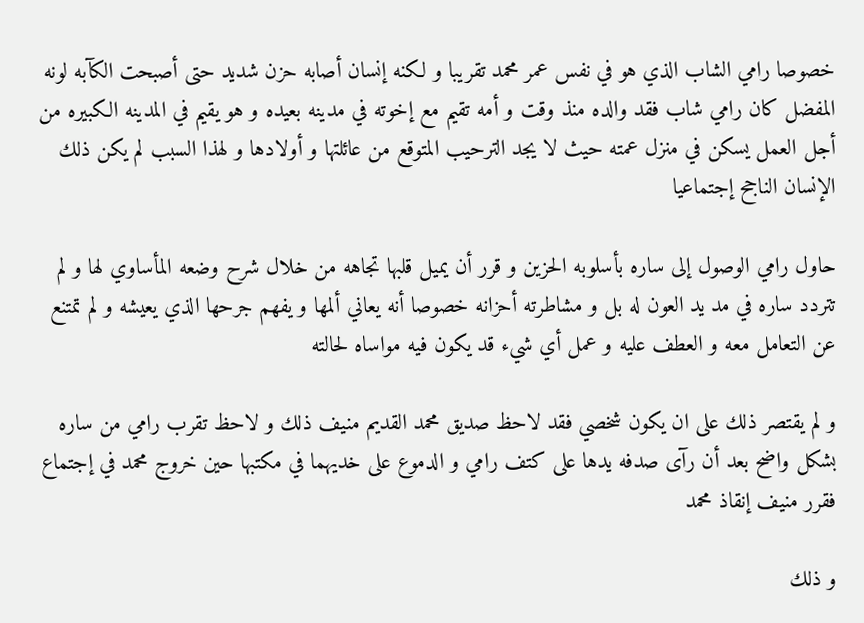خصوصا رامي الشاب الذي هو في نفس عمر محمد تقريبا و لكنه إنسان أصابه حزن شديد حتى أصبحت الكآبه لونه المفضل كان رامي شاب فقد والده منذ وقت و أمه تقيم مع إخوته في مدينه بعيده و هو يقيم في المدينه الكبيره من أجل العمل يسكن في منزل عمته حيث لا يجد الترحيب المتوقع من عائلتها و أولادها و لهذا السبب لم يكن ذلك الإنسان الناجح إجتماعيا

حاول رامي الوصول إلى ساره بأسلوبه الحزين و قرر أن يميل قلبها تجاهه من خلال شرح وضعه المأساوي لها و لم تتردد ساره في مد يد العون له بل و مشاطرته أحزانه خصوصا أنه يعاني ألمها و يفهم جرحها الذي يعيشه و لم تمتنع عن التعامل معه و العطف عليه و عمل أي شيء قد يكون فيه مواساه لحالته

و لم يقتصر ذلك على ان يكون شخصي فقد لاحظ صديق محمد القديم منيف ذلك و لاحظ تقرب رامي من ساره بشكل واضح بعد أن رآى صدفه يدها على كتف رامي و الدموع على خديهما في مكتبها حين خروج محمد في إجتماع فقرر منيف إنقاذ محمد

و ذلك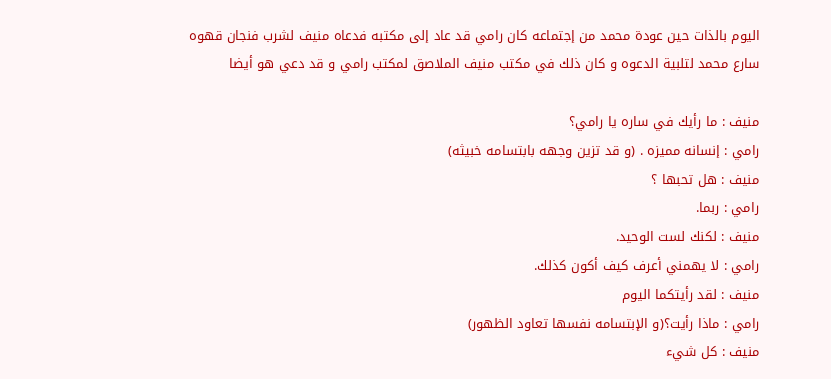اليوم بالذات حين عودة محمد من إجتماعه كان رامي قد عاد إلى مكتبه فدعاه منيف لشرب فنجان قهوه سارع محمد لتلبية الدعوه و كان ذلك في مكتب منيف الملاصق لمكتب رامي و قد دعي هو أيضا

منيف : ما رأيك في ساره يا رامي؟
رامي : إنسانه مميزه . (و قد تزين وجهه بابتسامه خبيثه)
منيف : هل تحبها ؟
رامي : ربما.
منيف : لكنك لست الوحيد.
رامي : لا يهمني أعرف كيف أكون كذلك.
منيف : لقد رأيتكما اليوم
رامي : ماذا رأيت؟(و الإبتسامه نفسها تعاود الظهور)
منيف : كل شيء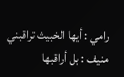رامي : أيها الخبيث تراقبني
منيف : بل أراقبها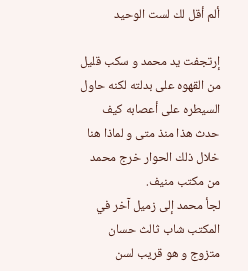ألم أقل لك لست الوحيد

إرتجفت يد محمد و سكب قليل من القهوه على بدلته لكنه حاول السيطره على أعصابه كيف حدث هذا منذ متى و لماذا هنا خلال ذلك الحوار خرج محمد من مكتب منيف.
لجأ محمد إلى زميل آخر في المكتب شاب ثالث حسان متزوج و هو قريب لسن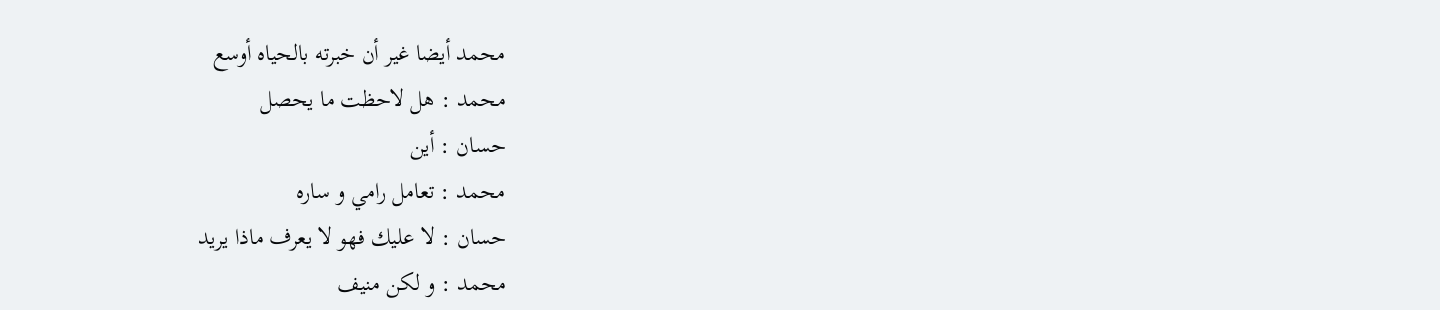محمد أيضا غير أن خبرته بالحياه أوسع
محمد : هل لاحظت ما يحصل
حسان : أين
محمد : تعامل رامي و ساره
حسان : لا عليك فهو لا يعرف ماذا يريد
محمد : و لكن منيف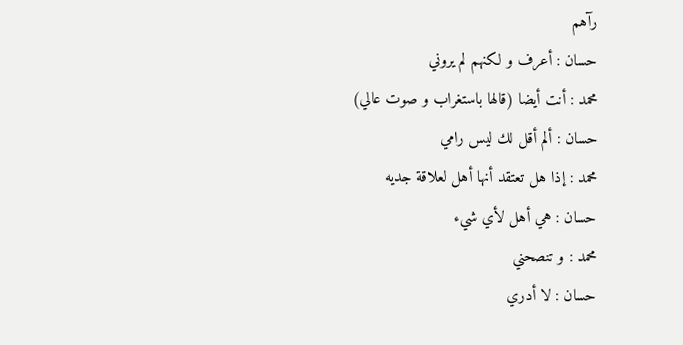رآهم
حسان : أعرف و لكنهم لم يروني
محمد : أنت أيضا (قالها باستغراب و صوت عالي)
حسان : ألم أقل لك ليس رامي
محمد : إذا هل تعتقد أنها أهل لعلاقة جديه
حسان : هي أهل لأي شيء
محمد : و تنصحني
حسان : لا أدري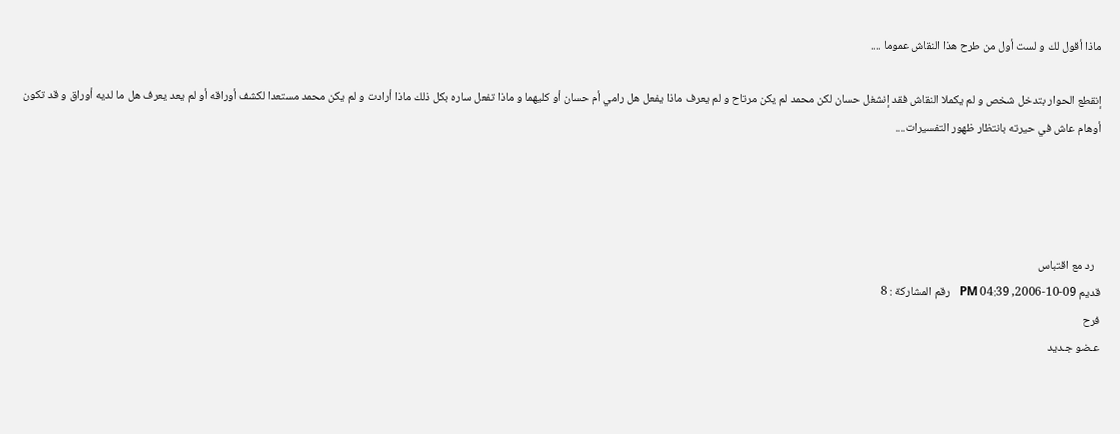ماذا أقول لك و لست أول من طرح هذا النقاش عموما ....

إنقطع الحوار بتدخل شخص و لم يكملا النقاش فقد إنشغل حسان لكن محمد لم يكن مرتاح و لم يعرف ماذا يفعل هل رامي أم حسان أو كليهما و ماذا تفعل ساره بكل ذلك ماذا أرادت و لم يكن محمد مستعدا لكشف أوراقه أو لم يعد يعرف هل ما لديه أوراق و قد تكون أوهام عاش في حيرته بانتظار ظهور التفسيرات....




  رد مع اقتباس
قديم 09-10-2006, 04:39 PM   رقم المشاركة : 8
فرح
عـضو جـديد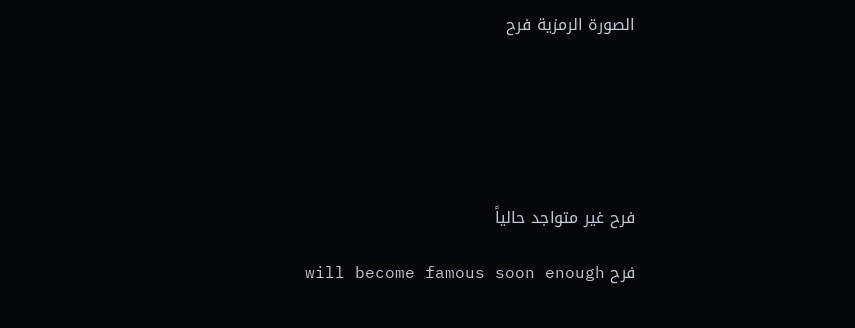الصورة الرمزية فرح






فرح غير متواجد حالياً

فرح will become famous soon enough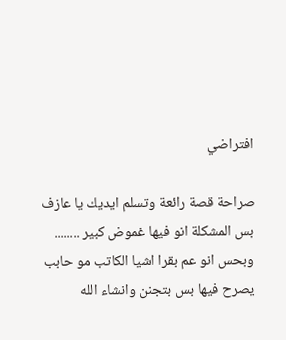افتراضي

صراحة قصة رائعة وتسلم ايديك يا عازف بس المشكلة انو فيها غموض كبير ........ وبحس انو عم بقرا اشيا الكاتب مو حابب يصرح فيها بس بتجنن وانشاء الله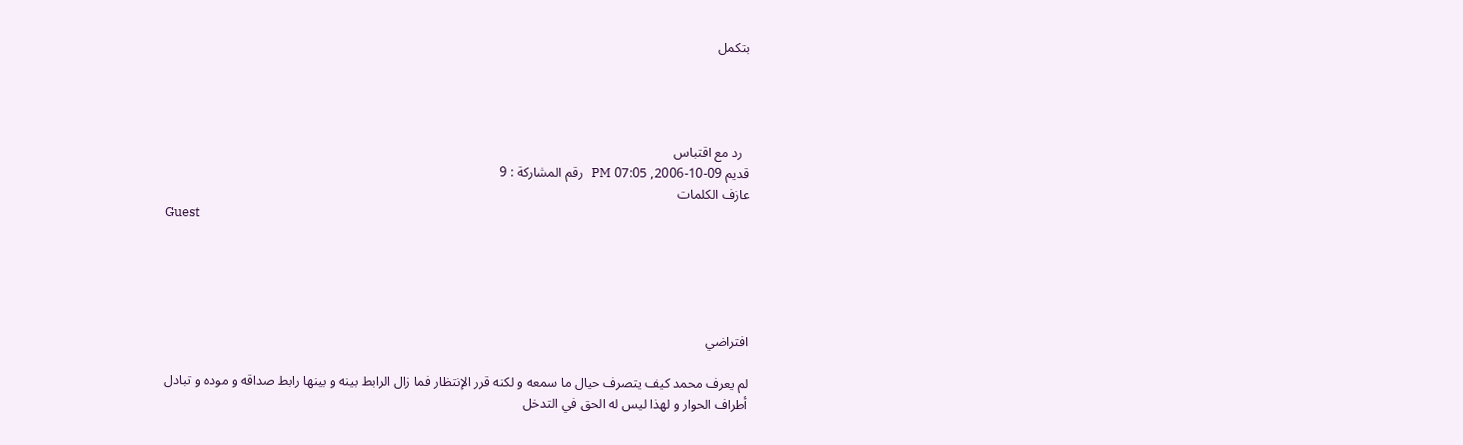بتكمل




  رد مع اقتباس
قديم 09-10-2006, 07:05 PM   رقم المشاركة : 9
عازف الكلمات
Guest





افتراضي

لم يعرف محمد كيف يتصرف حيال ما سمعه و لكنه قرر الإنتظار فما زال الرابط بينه و بينها رابط صداقه و موده و تبادل أطراف الحوار و لهذا ليس له الحق في التدخل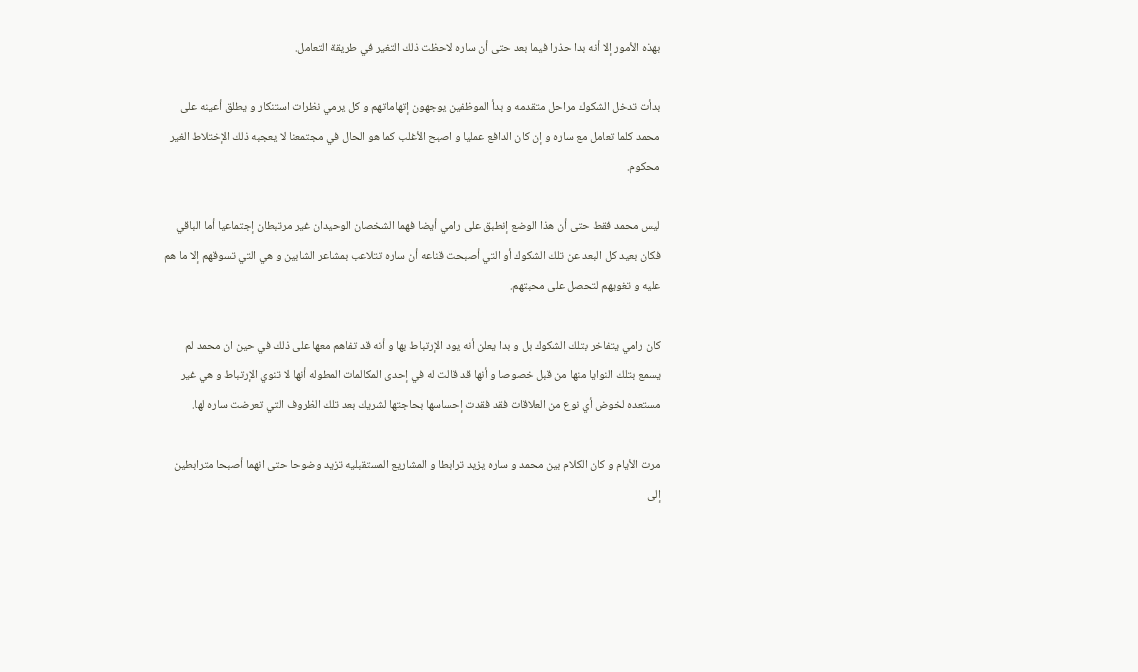بهذه الأمور إلا أنه بدا حذرا فيما بعد حتى أن ساره لاحظت ذلك التغير في طريقة التعامل.

بدأت تدخل الشكوك مراحل متقدمه و بدأ الموظفين يوجهون إتهاماتهم و كل يرمي نظرات استنكار و يطلق أعينه على محمد كلما تعامل مع ساره و إن كان الدافع عمليا و اصبح الأغلب كما هو الحال في مجتمعنا لا يعجبه ذلك الإختلاط الغير محكوم.

ليس محمد فقط حتى أن هذا الوضع إنطبق على رامي أيضا فهما الشخصان الوحيدان غير مرتبطان إجتماعيا أما الباقي فكان بعيد كل البعد عن تلك الشكوك أو التي أصبحت قناعه أن ساره تتلاعب بمشاعر الشابين و هي التي تسوقهم إلا ما هم عليه و تغويهم لتحصل على محبتهم.

كان رامي يتفاخر بتلك الشكوك بل و بدا يعلن أنه يود الإرتباط بها و أنه قد تفاهم معها على ذلك في حين ان محمد لم يسمع بتلك النوايا منها من قبل خصوصا و أنها قد قالت له في إحدى المكالمات المطوله أنها لا تنوي الإرتباط و هي غير مستعده لخوض أي نوع من العلاقات فقد فقدت إحساسها بحاجتها لشريك بعد تلك الظروف التي تعرضت ساره لها.

مرت الأيام و كان الكلام بين محمد و ساره يزيد ترابطا و المشاريع المستقبليه تزيد وضوحا حتى انهما أصبحا مترابطين إلى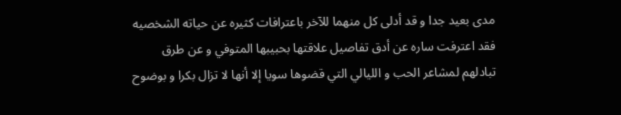مدى بعيد جدا و قد أدلى كل منهما للآخر باعترافات كثيره عن حياته الشخصيه فقد اعترفت ساره عن أدق تفاصيل علاقتها بحبيبها المتوفي و عن طرق تبادلهم لمشاعر الحب و الليالي التي قضوها سويا إلا أنها لا تزال بكرا و بوضوح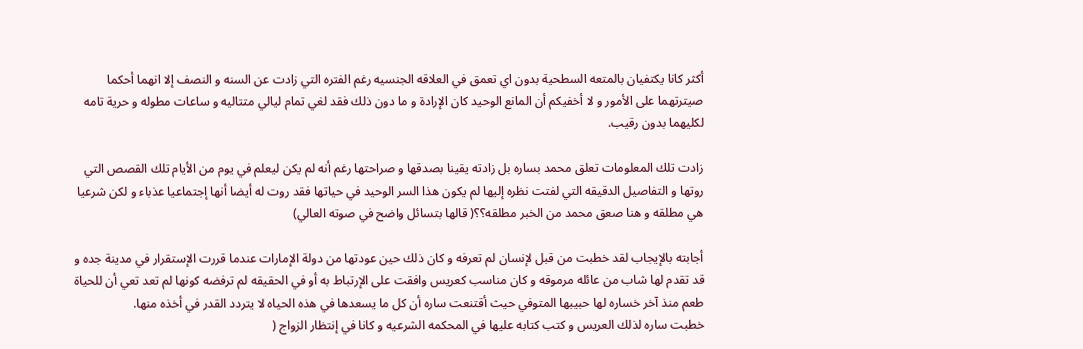أكثر كانا يكتفيان بالمتعه السطحية بدون اي تعمق في العلاقه الجنسيه رغم الفتره التي زادت عن السنه و النصف إلا انهما أحكما صيترتهما على الأمور و لا أخفيكم أن المانع الوحيد كان الإرادة و ما دون ذلك فقد لغي تمام ليالي متتاليه و ساعات مطوله و حرية تامه لكليهما بدون رقيب.

زادت تلك المعلومات تعلق محمد بساره بل زادته يقينا بصدقها و صراحتها رغم أنه لم يكن ليعلم في يوم من الأيام تلك القصص التي روتها و التفاصيل الدقيقه التي لفتت نظره إليها لم يكون هذا السر الوحيد في حياتها فقد روت له أيضا أنها إجتماعيا عذباء و لكن شرعيا هي مطلقه و هنا صعق محمد من الخبر مطلقه؟؟( قالها بتسائل واضح في صوته العالي)

أجابته بالإيجاب لقد خطبت من قبل لإنسان لم تعرفه و كان ذلك حين عودتها من دولة الإمارات عندما قررت الإستقرار في مدينة جده و قد تقدم لها شاب من عائله مرموقه و كان مناسب كعريس وافقت على الإرتباط به أو في الحقيقه لم ترفضه كونها لم تعد تعي أن للحياة طعم منذ آخر خساره لها حبيبها المتوفي حيث أقتنعت ساره أن كل ما يسعدها في هذه الحياه لا يتردد القدر في أخذه منها.
خطبت ساره لذلك العريس و كتب كتابه عليها في المحكمه الشرعيه و كانا في إنتظار الزواج (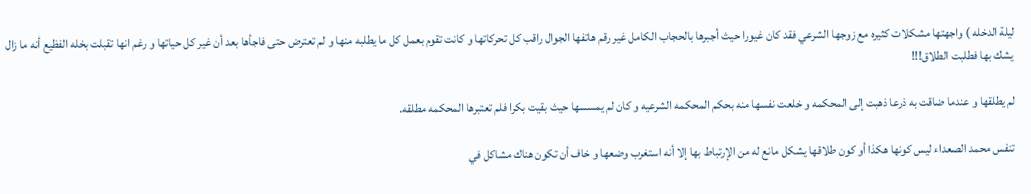ليلة الدخله ) واجهتها مشكلات كثيره مع زوجها الشرعي فقد كان غيورا حيث أجبرها بالحجاب الكامل غير رقم هاتفها الجوال راقب كل تحركاتها و كانت تقوم بعمل كل ما يطلبه منها و لم تعترض حتى فاجأها بعد أن غير كل حياتها و رغم انها تقبلت بخله الفظيع أنه ما زال يشك بها فطلبت الطلاق!!!

لم يطلقها و عندما ضاقت به ذرعا ذهبت إلى المحكمه و خلعت نفسها منه بحكم المحكمه الشرعيه و كان لم يمسسها حيث بقيت بكرا فلم تعتبرها المحكمه مطلقه.

تنفس محمد الصعداء ليس كونها هكذا أو كون طلاقها يشكل مانع له من الإرتباط بها إلا أنه استغرب وضعها و خاف أن تكون هناك مشاكل في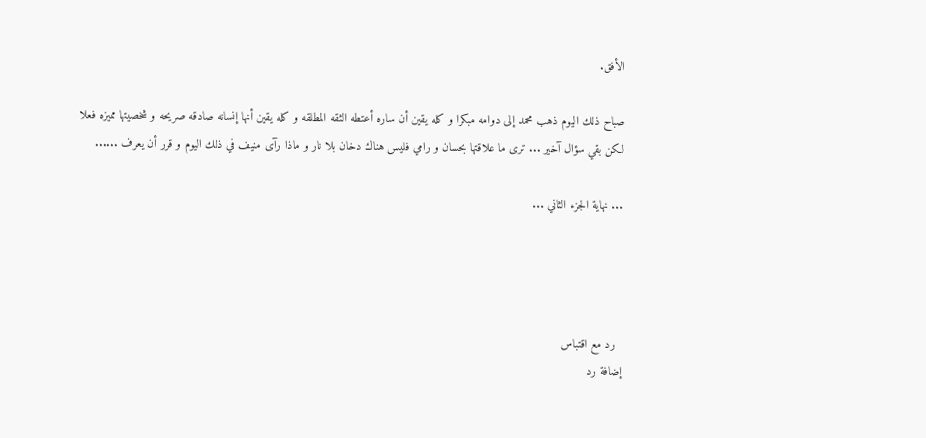الأفق.

صباح ذلك اليوم ذهب محمد إلى دوامه مبكرا و كله يقين أن ساره أعتطه الثقه المطلقه و كله يقين أنها إنسانه صادقه صريحه و شخصيتها مميزه فعلا لكن بقي سؤال آخير ... ترى ما علاقتها بحسان و رامي فليس هناك دخان بلا نار و ماذا رآى منيف في ذلك اليوم و قرر أن يعرف ......

... نهاية الجزء الثاني ...




  رد مع اقتباس
إضافة رد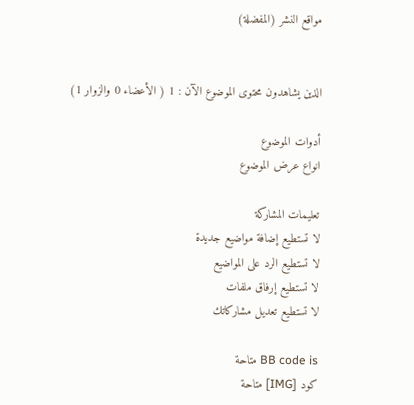مواقع النشر (المفضلة)


الذين يشاهدون محتوى الموضوع الآن : 1 ( الأعضاء 0 والزوار 1)

أدوات الموضوع
انواع عرض الموضوع

تعليمات المشاركة
لا تستطيع إضافة مواضيع جديدة
لا تستطيع الرد على المواضيع
لا تستطيع إرفاق ملفات
لا تستطيع تعديل مشاركاتك

BB code is متاحة
كود [IMG] متاحة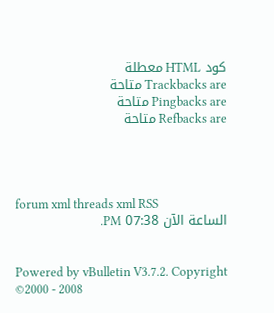كود HTML معطلة
Trackbacks are متاحة
Pingbacks are متاحة
Refbacks are متاحة




forum xml threads xml RSS
الساعة الآن 07:38 PM.


Powered by vBulletin V3.7.2. Copyright ©2000 - 2008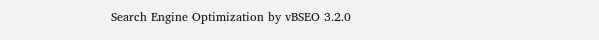Search Engine Optimization by vBSEO 3.2.0